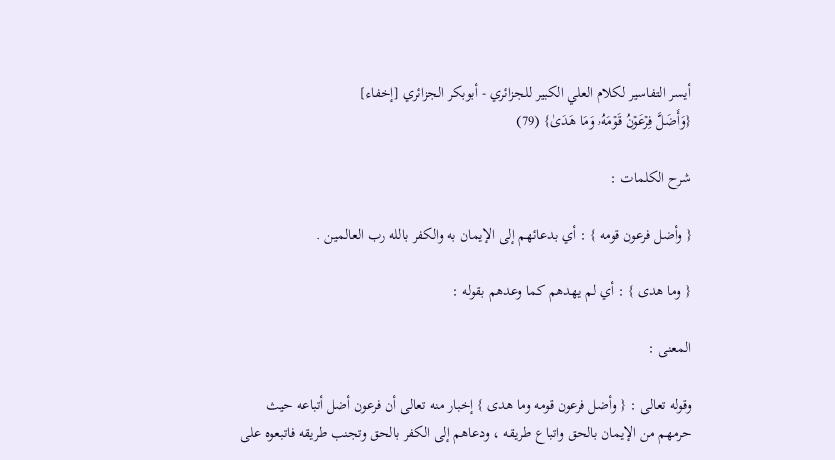أيسر التفاسير لكلام العلي الكبير للجزائري - أبوبكر الجزائري [إخفاء]
{وَأَضَلَّ فِرۡعَوۡنُ قَوۡمَهُۥ وَمَا هَدَىٰ} (79)

شرح الكلمات :

{ وأضل فرعون قومه } : أي بدعائهم إلى الإيمان به والكفر بالله رب العالمين .

{ وما هدى } : أي لم يهدهم كما وعدهم بقوله :

المعنى :

وقوله تعالى : { وأضل فرعون قومه وما هدى } إخبار منه تعالى أن فرعون أضل أتباعه حيث حرمهم من الإيمان بالحق واتباع طريقه ، ودعاهم إلى الكفر بالحق وتجنب طريقه فاتبعوه على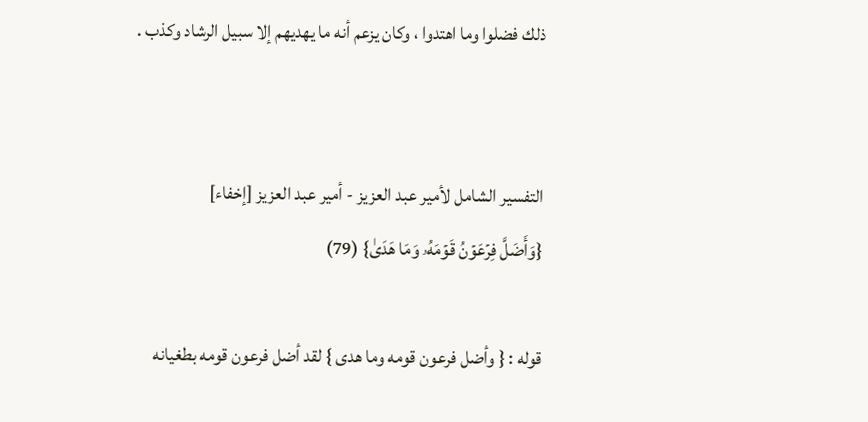ذلك فضلوا وما اهتدوا ، وكان يزعم أنه ما يهديهم إلا سبيل الرشاد وكذب .


التفسير الشامل لأمير عبد العزيز - أمير عبد العزيز [إخفاء]
{وَأَضَلَّ فِرۡعَوۡنُ قَوۡمَهُۥ وَمَا هَدَىٰ} (79)

قوله : { وأضل فرعون قومه وما هدى } لقد أضل فرعون قومه بطغيانه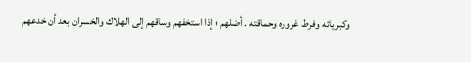وكبريائه وفرط غروره وحماقته . أضلهم ؛ إذا استخفهم وساقهم إلى الهلاك والخسران بعد أن خدعهم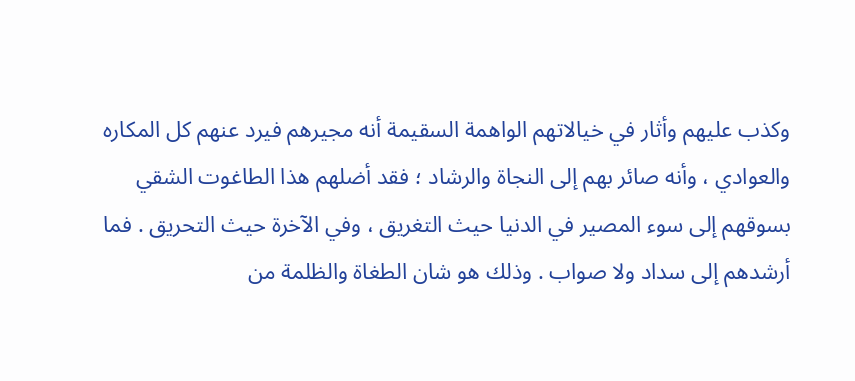وكذب عليهم وأثار في خيالاتهم الواهمة السقيمة أنه مجيرهم فيرد عنهم كل المكاره والعوادي ، وأنه صائر بهم إلى النجاة والرشاد ؛ فقد أضلهم هذا الطاغوت الشقي بسوقهم إلى سوء المصير في الدنيا حيث التغريق ، وفي الآخرة حيث التحريق . فما أرشدهم إلى سداد ولا صواب . وذلك هو شان الطغاة والظلمة من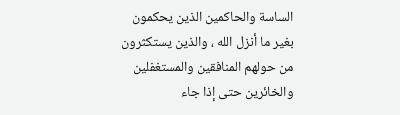الساسة والحاكمين الذين يحكمون بغير ما أنزل الله ، والذين يستكثرون من حولهم المنافقين والمستغفلين والخائرين حتى إذا جاء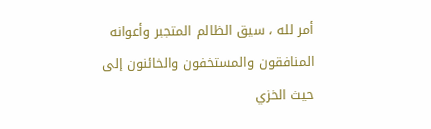أمر لله ، سيق الظالم المتجبر وأعوانه المنافقون والمستخفون والخائنون إلى حيث الخزي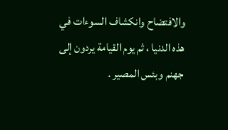والافتضاح وانكشاف السوءات في هذه الدنيا ، ثم يوم القيامة يردون إلى جهنم وبئس المصير .